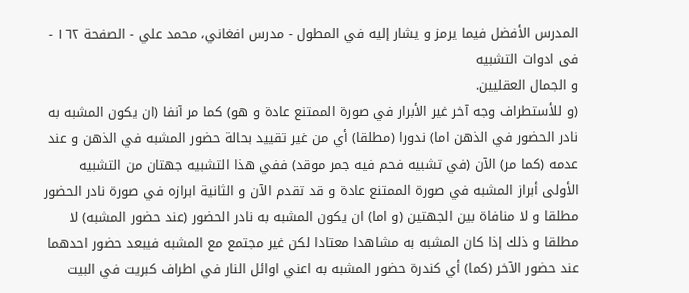المدرس الأفضل فيما يرمز و يشار إليه في المطول - مدرس افغاني، محمد علي - الصفحة ١٦٢ - فى ادوات التشبيه
و الجمال العقليين.
(و للأستطراف وجه آخر غير الأبرار في صورة الممتنع عادة و هو) كما مر آنفا (ان يكون المشبه به نادر الحضور في الذهن اما) ندورا (مطلقا) أي من غير تقييد بحالة حضور المشبه في الذهن و عند عدمه (كما مر) الآن (في تشبيه فحم فيه جمر موقد) ففي هذا التشبيه جهتان من التشبيه الأولى أبراز المشبه في صورة الممتنع عادة و قد تقدم الآن و الثانية ابرازه في صورة نادر الحضور مطلقا و لا منافاة بين الجهتين (و اما) ان يكون المشبه به نادر الحضور (عند حضور المشبه) لا مطلقا و ذلك إذا كان المشبه به مشاهدا معتادا لكن غير مجتمع مع المشبه فيبعد حضور احدهما عند حضور الآخر (كما) أي كندرة حضور المشبه به اعني اوائل النار في اطراف كبريت في البيت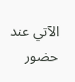الآتي عند حضور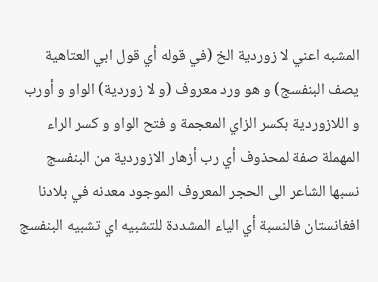المشبه اعني لا زوردية الخ (في قوله أي قول ابي العتاهية يصف البنفسج) و هو ورد معروف (و لا زوردية) الواو و أورب و اللازوردية بكسر الزاي المعجمة و فتح الواو و كسر الراء المهملة صفة لمحذوف أي رب أزهار الازوردية من البنفسج نسبها الشاعر الى الحجر المعروف الموجود معدنه في بلادنا افغانستان فالنسبة أي الياء المشددة للتشبيه اي تشبيه البنفسج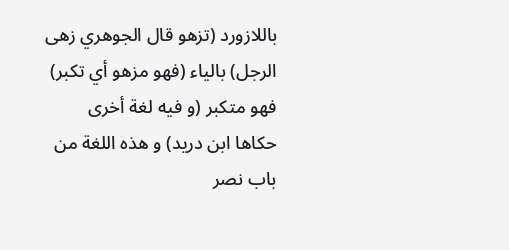باللازورد (تزهو قال الجوهري زهى الرجل) بالياء (فهو مزهو أي تكبر) فهو متكبر (و فيه لغة أخرى حكاها ابن دريد) و هذه اللغة من باب نصر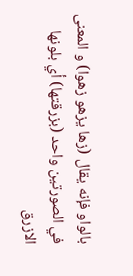بالواو فإنه يقال (زها يزهو زهوا) و المعنى في الصورتين واحد (بزرقتها) أي بلونها الازرق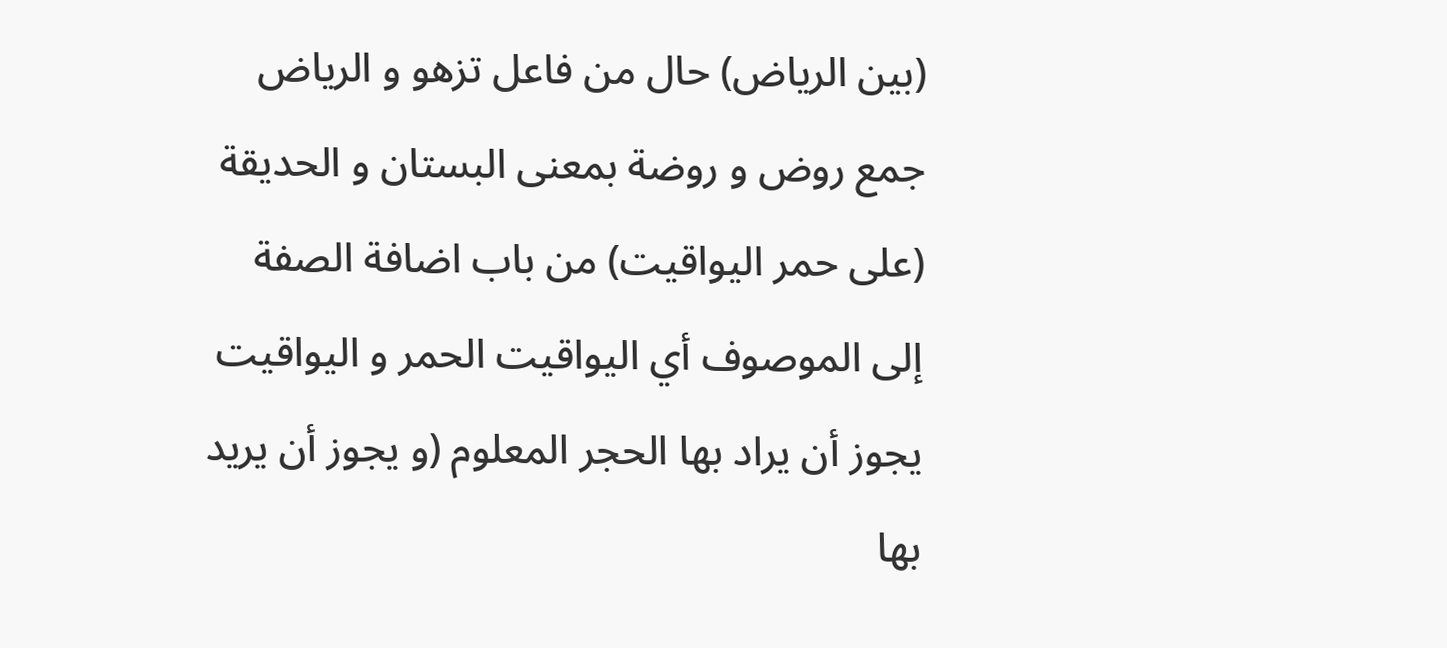(بين الرياض) حال من فاعل تزهو و الرياض جمع روض و روضة بمعنى البستان و الحديقة (على حمر اليواقيت) من باب اضافة الصفة إلى الموصوف أي اليواقيت الحمر و اليواقيت يجوز أن يراد بها الحجر المعلوم (و يجوز أن يريد بها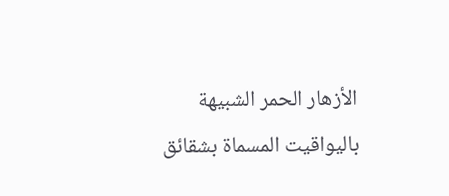الأزهار الحمر الشبيهة باليواقيت المسماة بشقائق